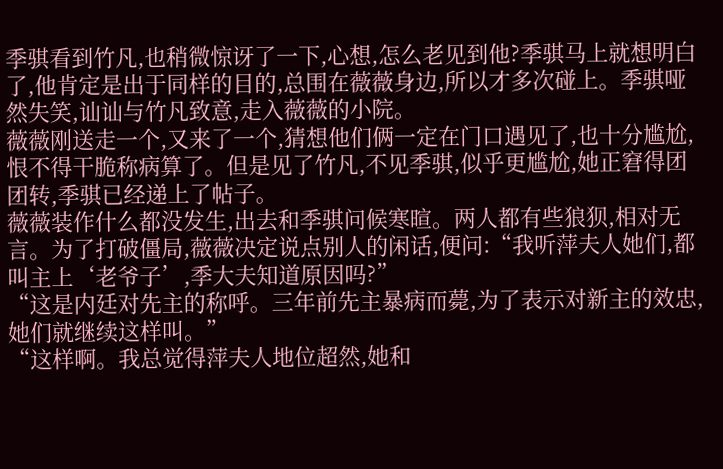季骐看到竹凡,也稍微惊讶了一下,心想,怎么老见到他?季骐马上就想明白了,他肯定是出于同样的目的,总围在薇薇身边,所以才多次碰上。季骐哑然失笑,讪讪与竹凡致意,走入薇薇的小院。
薇薇刚送走一个,又来了一个,猜想他们俩一定在门口遇见了,也十分尴尬,恨不得干脆称病算了。但是见了竹凡,不见季骐,似乎更尴尬,她正窘得团团转,季骐已经递上了帖子。
薇薇装作什么都没发生,出去和季骐问候寒暄。两人都有些狼狈,相对无言。为了打破僵局,薇薇决定说点别人的闲话,便问:“我听萍夫人她们,都叫主上‘老爷子’,季大夫知道原因吗?”
“这是内廷对先主的称呼。三年前先主暴病而薨,为了表示对新主的效忠,她们就继续这样叫。”
“这样啊。我总觉得萍夫人地位超然,她和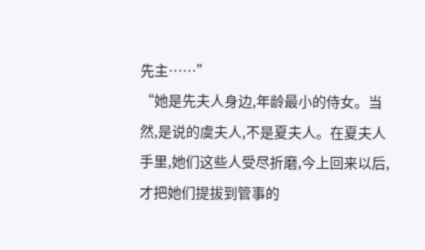先主……”
“她是先夫人身边,年龄最小的侍女。当然,是说的虞夫人,不是夏夫人。在夏夫人手里,她们这些人受尽折磨,今上回来以后,才把她们提拔到管事的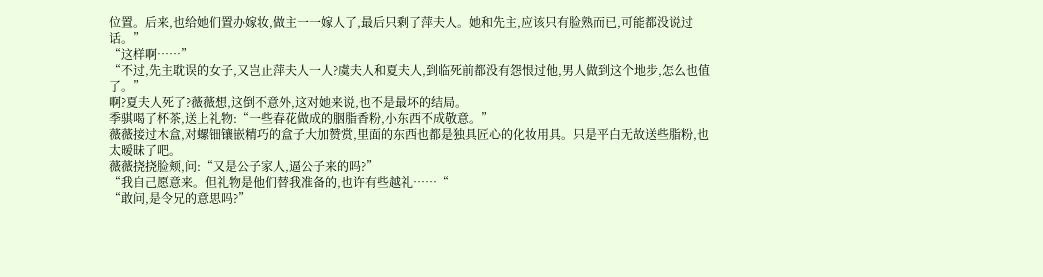位置。后来,也给她们置办嫁妆,做主一一嫁人了,最后只剩了萍夫人。她和先主,应该只有脸熟而已,可能都没说过话。”
“这样啊……”
“不过,先主耽误的女子,又岂止萍夫人一人?虞夫人和夏夫人,到临死前都没有怨恨过他,男人做到这个地步,怎么也值了。”
啊?夏夫人死了?薇薇想,这倒不意外,这对她来说,也不是最坏的结局。
季骐喝了杯茶,送上礼物:“一些春花做成的胭脂香粉,小东西不成敬意。”
薇薇接过木盒,对螺钿镶嵌精巧的盒子大加赞赏,里面的东西也都是独具匠心的化妆用具。只是平白无故送些脂粉,也太暧昧了吧。
薇薇挠挠脸颊,问:“又是公子家人,逼公子来的吗?”
“我自己愿意来。但礼物是他们替我准备的,也许有些越礼……“
“敢问,是令兄的意思吗?”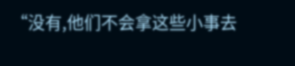“没有,他们不会拿这些小事去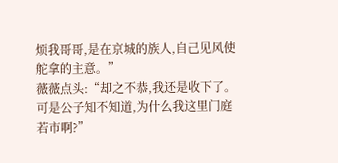烦我哥哥,是在京城的族人,自己见风使舵拿的主意。”
薇薇点头:“却之不恭,我还是收下了。可是公子知不知道,为什么我这里门庭若市啊?”